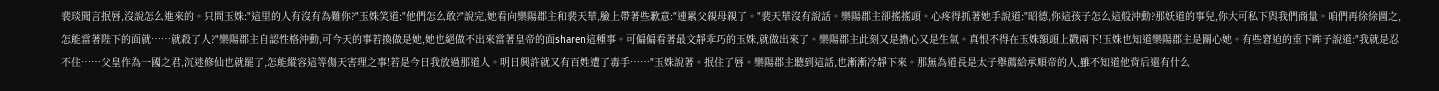裴琰聞言抿唇,沒說怎么進來的。只問玉姝:"這里的人有沒有為難你?"玉姝笑道:"他們怎么敢?"說完,她看向樂陽郡主和裴天華,臉上帶著些歉意:"連累父親母親了。"裴天華沒有說話。樂陽郡主卻搖搖頭。心疼得抓著她手說道:"昭德,你這孩子怎么這般沖動?那妖道的事兒,你大可私下與我們商量。咱們再徐徐圖之,怎能當著陛下的面就……就殺了人?"樂陽郡主自認性格沖動,可今天的事若換做是她,她也絕做不出來當著皇帝的面sharen這種事。可偏偏看著最文靜乖巧的玉姝,就做出來了。樂陽郡主此刻又是擔心又是生氣。真恨不得在玉姝額頭上戳兩下!玉姝也知道樂陽郡主是關心她。有些窘迫的垂下眸子說道:"我就是忍不住……父皇作為一國之君,沉迷修仙也就罷了,怎能縱容這等傷天害理之事!若是今日我放過那道人。明日興許就又有百姓遭了毒手……"玉姝說著。抿住了唇。樂陽郡主聽到這話,也漸漸冷靜下來。那無為道長是太子舉薦給承順帝的人,雖不知道他背后還有什么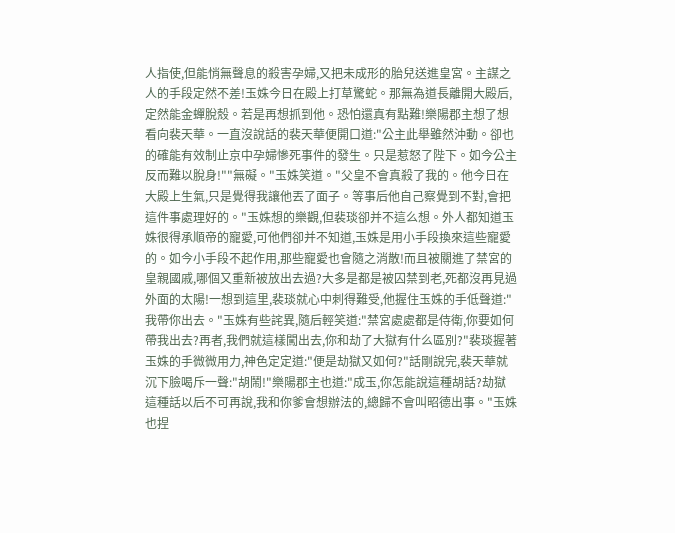人指使,但能悄無聲息的殺害孕婦,又把未成形的胎兒送進皇宮。主謀之人的手段定然不差!玉姝今日在殿上打草驚蛇。那無為道長離開大殿后,定然能金蟬脫殼。若是再想抓到他。恐怕還真有點難!樂陽郡主想了想看向裴天華。一直沒說話的裴天華便開口道:"公主此舉雖然沖動。卻也的確能有效制止京中孕婦慘死事件的發生。只是惹怒了陛下。如今公主反而難以脫身!""無礙。"玉姝笑道。"父皇不會真殺了我的。他今日在大殿上生氣,只是覺得我讓他丟了面子。等事后他自己察覺到不對,會把這件事處理好的。"玉姝想的樂觀,但裴琰卻并不這么想。外人都知道玉姝很得承順帝的寵愛,可他們卻并不知道,玉姝是用小手段換來這些寵愛的。如今小手段不起作用,那些寵愛也會隨之消散!而且被關進了禁宮的皇親國戚,哪個又重新被放出去過?大多是都是被囚禁到老,死都沒再見過外面的太陽!一想到這里,裴琰就心中刺得難受,他握住玉姝的手低聲道:"我帶你出去。"玉姝有些詫異,隨后輕笑道:"禁宮處處都是侍衛,你要如何帶我出去?再者,我們就這樣闖出去,你和劫了大獄有什么區別?"裴琰握著玉姝的手微微用力,神色定定道:"便是劫獄又如何?"話剛說完,裴天華就沉下臉喝斥一聲:"胡鬧!"樂陽郡主也道:"成玉,你怎能說這種胡話?劫獄這種話以后不可再說,我和你爹會想辦法的,總歸不會叫昭德出事。"玉姝也捏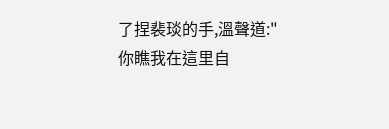了捏裴琰的手,溫聲道:"你瞧我在這里自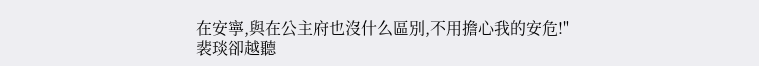在安寧,與在公主府也沒什么區別,不用擔心我的安危!"裴琰卻越聽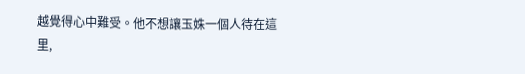越覺得心中難受。他不想讓玉姝一個人待在這里,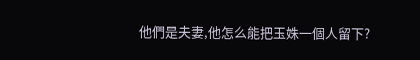他們是夫妻,他怎么能把玉姝一個人留下?